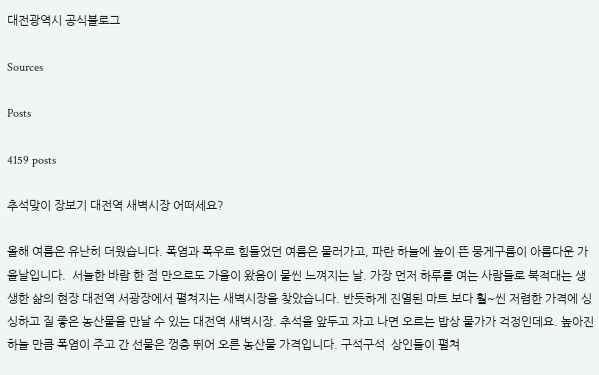대전광역시 공식블로그

Sources

Posts

4159 posts

추석맞이 장보기 대전역 새벽시장 어떠세요?

올해 여름은 유난히 더웠습니다. 폭염과 폭우로 힘들었던 여름은 물러가고, 파란 하늘에 높이 뜬 뭉게구름이 아름다운 가을날입니다.  서늘한 바람 한 점 만으로도 가을이 왔음이 물씬 느껴지는 날. 가장 먼저 하루를 여는 사람들로 북적대는 생생한 삶의 현장 대전역 서광장에서 펼쳐지는 새벽시장을 찾았습니다. 반듯하게 진열된 마트 보다 훨~씬 저렴한 가격에 싱싱하고 질 좋은 농산물을 만날 수 있는 대전역 새벽시장. 추석을 앞두고 자고 나면 오르는 밥상 물가가 걱정인데요. 높아진 하늘 만큼 폭염이 주고 간 선물은 껑충 뛰어 오른 농산물 가격입니다. 구석구석  상인들이 펼쳐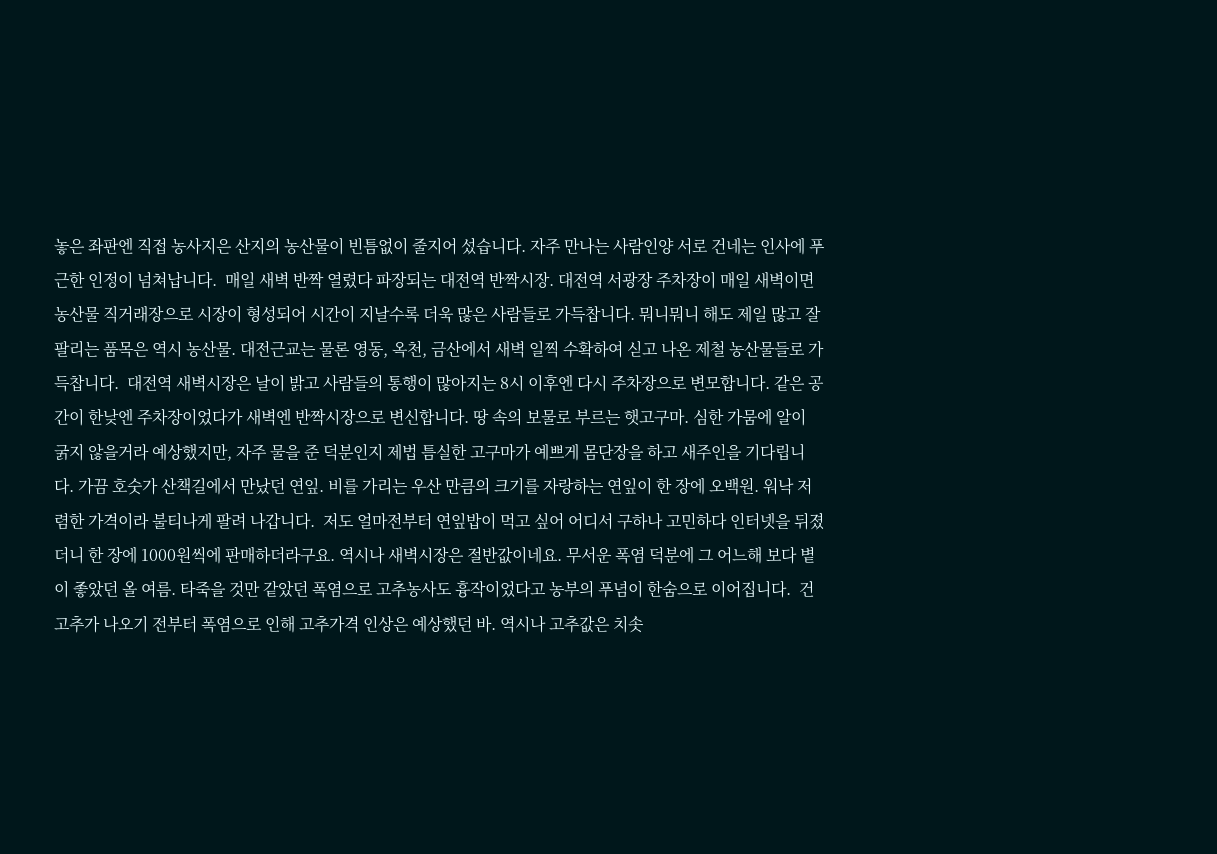놓은 좌판엔 직접 농사지은 산지의 농산물이 빈틈없이 줄지어 섰습니다. 자주 만나는 사람인양 서로 건네는 인사에 푸근한 인정이 넘쳐납니다.  매일 새벽 반짝 열렸다 파장되는 대전역 반짝시장. 대전역 서광장 주차장이 매일 새벽이면 농산물 직거래장으로 시장이 형성되어 시간이 지날수록 더욱 많은 사람들로 가득찹니다. 뭐니뭐니 해도 제일 많고 잘 팔리는 품목은 역시 농산물. 대전근교는 물론 영동, 옥천, 금산에서 새벽 일찍 수확하여 싣고 나온 제철 농산물들로 가득찹니다.  대전역 새벽시장은 날이 밝고 사람들의 통행이 많아지는 8시 이후엔 다시 주차장으로 변모합니다. 같은 공간이 한낮엔 주차장이었다가 새벽엔 반짝시장으로 변신합니다. 땅 속의 보물로 부르는 햇고구마. 심한 가뭄에 알이 굵지 않을거라 예상했지만, 자주 물을 준 덕분인지 제법 틈실한 고구마가 예쁘게 몸단장을 하고 새주인을 기다립니다. 가끔 호숫가 산책길에서 만났던 연잎. 비를 가리는 우산 만큼의 크기를 자랑하는 연잎이 한 장에 오백원. 워낙 저렴한 가격이라 불티나게 팔려 나갑니다.  저도 얼마전부터 연잎밥이 먹고 싶어 어디서 구하나 고민하다 인터넷을 뒤졌더니 한 장에 1000원씩에 판매하더라구요. 역시나 새벽시장은 절반값이네요. 무서운 폭염 덕분에 그 어느해 보다 볕이 좋았던 올 여름. 타죽을 것만 같았던 폭염으로 고추농사도 흉작이었다고 농부의 푸념이 한숨으로 이어집니다.  건고추가 나오기 전부터 폭염으로 인해 고추가격 인상은 예상했던 바. 역시나 고추값은 치솟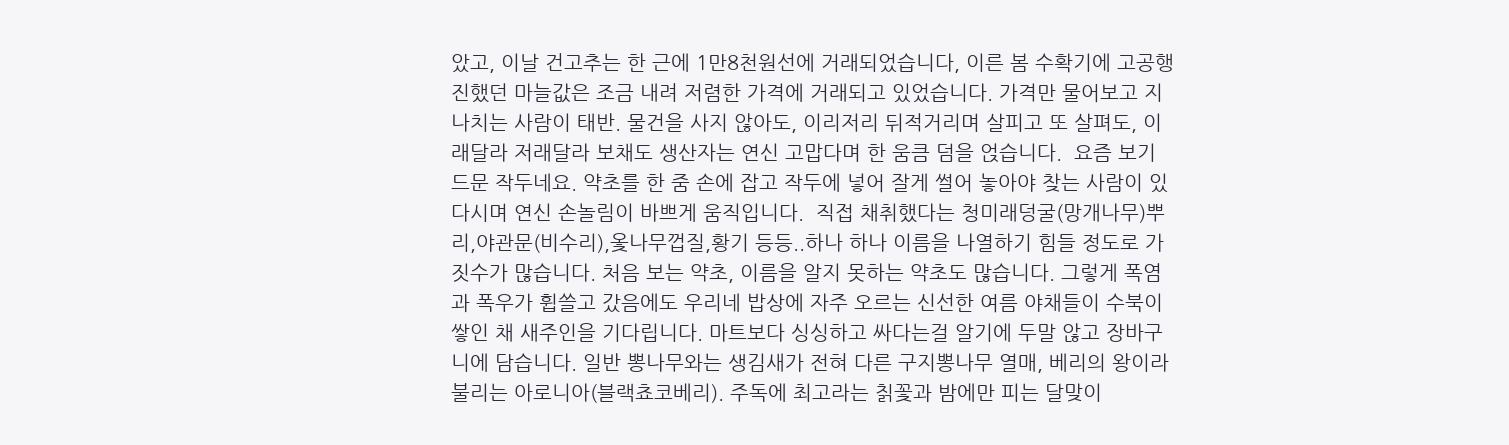았고, 이날 건고추는 한 근에 1만8천원선에 거래되었습니다, 이른 봄 수확기에 고공행진했던 마늘값은 조금 내려 저렴한 가격에 거래되고 있었습니다. 가격만 물어보고 지나치는 사람이 태반. 물건을 사지 않아도, 이리저리 뒤적거리며 살피고 또 살펴도, 이래달라 저래달라 보채도 생산자는 연신 고맙다며 한 움큼 덤을 얹습니다.  요즘 보기 드문 작두네요. 약초를 한 줌 손에 잡고 작두에 넣어 잘게 썰어 놓아야 찾는 사람이 있다시며 연신 손놀림이 바쁘게 움직입니다.  직접 채취했다는 청미래덩굴(망개나무)뿌리,야관문(비수리),옻나무껍질,황기 등등..하나 하나 이름을 나열하기 힘들 정도로 가짓수가 많습니다. 처음 보는 약초, 이름을 알지 못하는 약초도 많습니다. 그렇게 폭염과 폭우가 휩쓸고 갔음에도 우리네 밥상에 자주 오르는 신선한 여름 야채들이 수북이 쌓인 채 새주인을 기다립니다. 마트보다 싱싱하고 싸다는걸 알기에 두말 않고 장바구니에 담습니다. 일반 뽕나무와는 생김새가 전혀 다른 구지뽕나무 열매, 베리의 왕이라 불리는 아로니아(블랙쵸코베리). 주독에 최고라는 칡꽃과 밤에만 피는 달맞이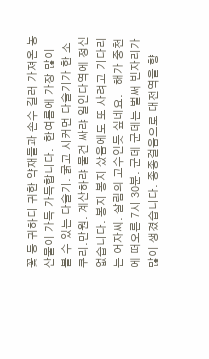꽃 등 귀하디 귀한 약재들과 손수 길러 가져온 농산물이 가득 가득합니다.  한여름에 가장 많이 볼 수 있는 다슬기. 굵고 시커먼 다슬기가 한 소쿠리.만원. 계산하랴 물건 싸랴 일인다역에 정신없습니다. 봉지 봉지 샀음에도 또 사려고 기다리는 어자씨. 살림의 고수인듯 싶네요.   해가 중천에 떠오른 7시 30분. 군데 군데는 벌써 빈자리가 많이 생겼습니다. 종종걸음으로 대전역을 향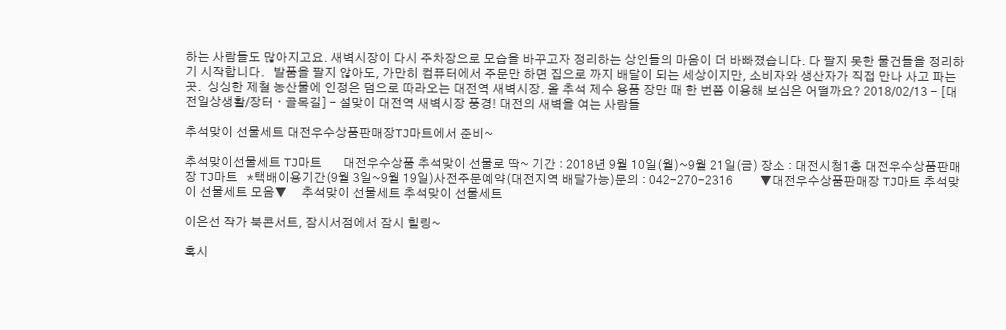하는 사람들도 많아지고요. 새벽시장이 다시 주차장으로 모습을 바꾸고자 정리하는 상인들의 마음이 더 바빠졌습니다. 다 팔지 못한 물건들을 정리하기 시작합니다.   발품을 팔지 않아도, 가만히 컴퓨터에서 주문만 하면 집으로 까지 배달이 되는 세상이지만, 소비자와 생산자가 직접 만나 사고 파는 곳.  싱싱한 제철 농산물에 인정은 덤으로 따라오는 대전역 새벽시장. 올 추석 제수 용품 장만 때 한 번쯤 이용해 보심은 어떨까요? 2018/02/13 - [대전일상생활/장터ㆍ골목길] - 설맞이 대전역 새벽시장 풍경! 대전의 새벽을 여는 사람들

추석맞이 선물세트 대전우수상품판매장TJ마트에서 준비~

추석맞이선물세트 TJ마트       대전우수상품 추석맞이 선물로 딱~ 기간 : 2018년 9월 10일(월)~9월 21일(금) 장소 : 대전시청1층 대전우수상품판매장 TJ마트   *택배이용기간(9월 3일~9월 19일)사전주문예약(대전지역 배달가능)문의 : 042-270-2316         ▼대전우수상품판매장 TJ마트 추석맞이 선물세트 모음▼     추석맞이 선물세트 추석맞이 선물세트

이은선 작가 북콘서트, 잠시서점에서 잠시 힐링~

혹시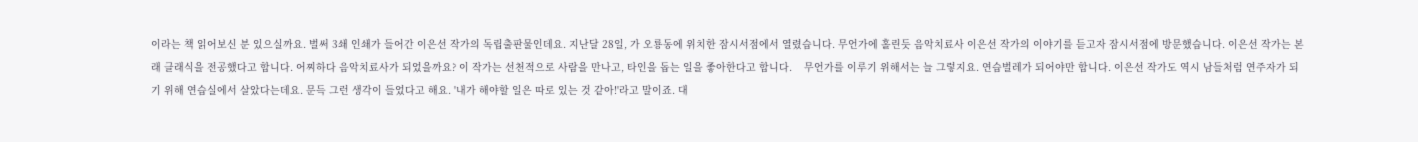이라는 책 읽어보신 분 있으실까요. 벌써 3쇄 인쇄가 들어간 이은선 작가의 독립출판물인데요. 지난달 28일, 가 오룡동에 위치한 잠시서점에서 열렸습니다. 무언가에 홀린듯 음악치료사 이은선 작가의 이야기를 듣고자 잠시서점에 방문했습니다. 이은선 작가는 본래 클래식을 전공했다고 합니다. 어찌하다 음악치료사가 되었을까요? 이 작가는 선천적으로 사람을 만나고, 타인을 돕는 일을 좋아한다고 합니다.    무언가를 이루기 위해서는 늘 그렇지요. 연습벌레가 되어야만 합니다. 이은선 작가도 역시 남들처럼 연주자가 되기 위해 연습실에서 살았다는데요. 문득 그런 생각이 들었다고 해요. '내가 해야할 일은 따로 있는 것 같아!'라고 말이죠. 대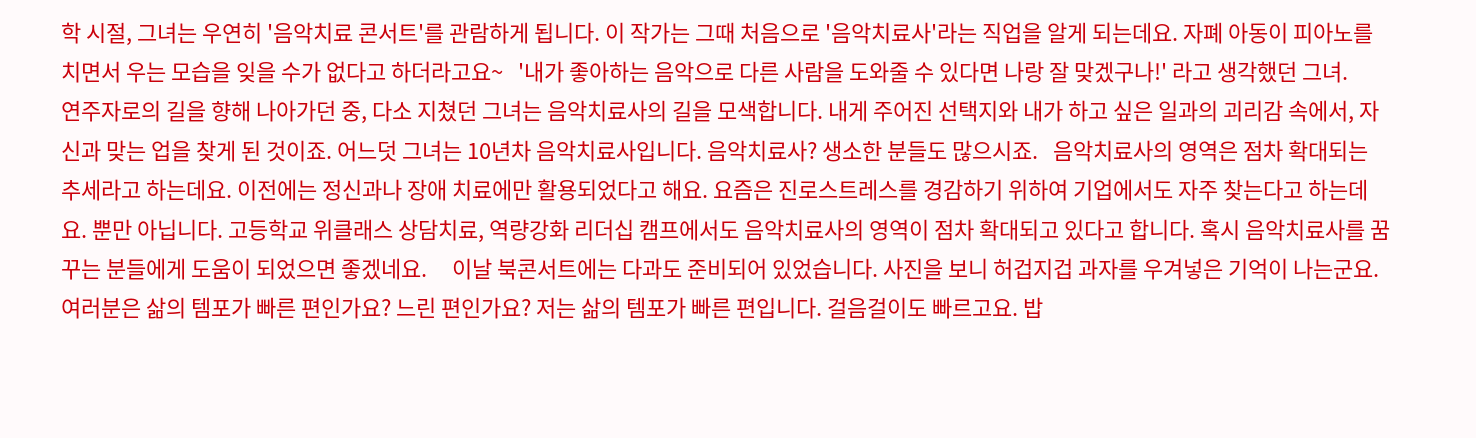학 시절, 그녀는 우연히 '음악치료 콘서트'를 관람하게 됩니다. 이 작가는 그때 처음으로 '음악치료사'라는 직업을 알게 되는데요. 자폐 아동이 피아노를 치면서 우는 모습을 잊을 수가 없다고 하더라고요~   '내가 좋아하는 음악으로 다른 사람을 도와줄 수 있다면 나랑 잘 맞겠구나!' 라고 생각했던 그녀.      연주자로의 길을 향해 나아가던 중, 다소 지쳤던 그녀는 음악치료사의 길을 모색합니다. 내게 주어진 선택지와 내가 하고 싶은 일과의 괴리감 속에서, 자신과 맞는 업을 찾게 된 것이죠. 어느덧 그녀는 10년차 음악치료사입니다. 음악치료사? 생소한 분들도 많으시죠.   음악치료사의 영역은 점차 확대되는 추세라고 하는데요. 이전에는 정신과나 장애 치료에만 활용되었다고 해요. 요즘은 진로스트레스를 경감하기 위하여 기업에서도 자주 찾는다고 하는데요. 뿐만 아닙니다. 고등학교 위클래스 상담치료, 역량강화 리더십 캠프에서도 음악치료사의 영역이 점차 확대되고 있다고 합니다. 혹시 음악치료사를 꿈꾸는 분들에게 도움이 되었으면 좋겠네요.     이날 북콘서트에는 다과도 준비되어 있었습니다. 사진을 보니 허겁지겁 과자를 우겨넣은 기억이 나는군요.    여러분은 삶의 템포가 빠른 편인가요? 느린 편인가요? 저는 삶의 템포가 빠른 편입니다. 걸음걸이도 빠르고요. 밥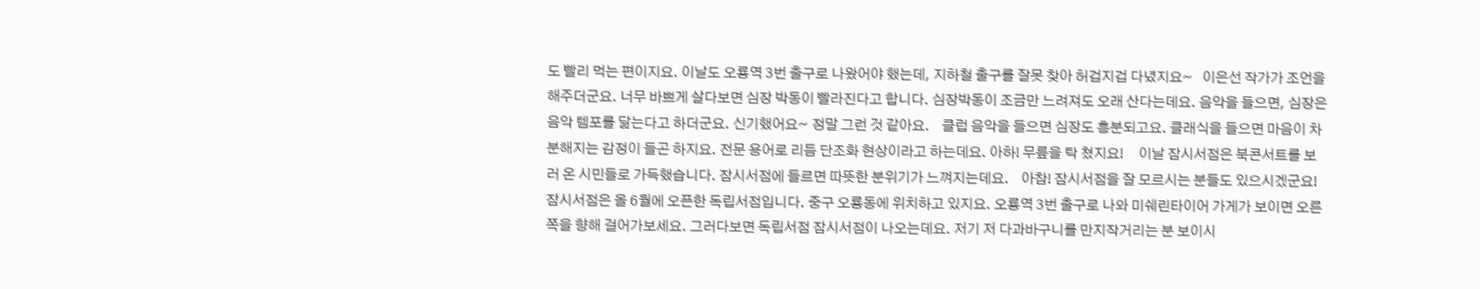도 빨리 먹는 편이지요. 이날도 오룡역 3번 출구로 나왔어야 했는데, 지하철 출구를 잘못 찾아 허겁지겁 다녔지요~   이은선 작가가 조언을 해주더군요. 너무 바쁘게 살다보면 심장 박동이 빨라진다고 합니다. 심장박동이 조금만 느려져도 오래 산다는데요. 음악을 들으면, 심장은 음악 템포를 닮는다고 하더군요. 신기했어요~ 정말 그런 것 같아요.    클럽 음악을 들으면 심장도 흥분되고요. 클래식을 들으면 마음이 차분해지는 감정이 들곤 하지요. 전문 용어로 리듬 단조화 현상이라고 하는데요. 아하! 무릎을 탁 쳤지요!     이날 잠시서점은 북콘서트를 보러 온 시민들로 가득했습니다. 잠시서점에 들르면 따뜻한 분위기가 느껴지는데요.    아참! 잠시서점을 잘 모르시는 분들도 있으시겠군요! 잠시서점은 올 6월에 오픈한 독립서점입니다. 중구 오룡동에 위치하고 있지요. 오룡역 3번 출구로 나와 미쉐린타이어 가게가 보이면 오른쪽을 향해 걸어가보세요. 그러다보면 독립서점 잠시서점이 나오는데요. 저기 저 다과바구니를 만지작거리는 분 보이시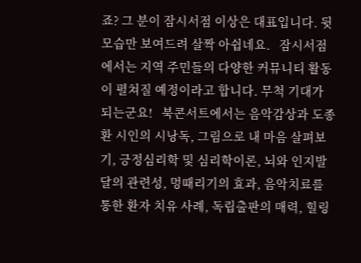죠? 그 분이 잠시서점 이상은 대표입니다. 뒷모습만 보여드려 살짝 아쉽네요.   잠시서점에서는 지역 주민들의 다양한 커뮤니티 활동이 펼쳐질 예정이라고 합니다. 무척 기대가 되는군요!   북콘서트에서는 음악감상과 도종환 시인의 시낭독, 그림으로 내 마음 살펴보기, 긍정심리학 및 심리학이론, 뇌와 인지발달의 관련성, 멍때리기의 효과, 음악치료를 통한 환자 치유 사례, 독립출판의 매력, 힐링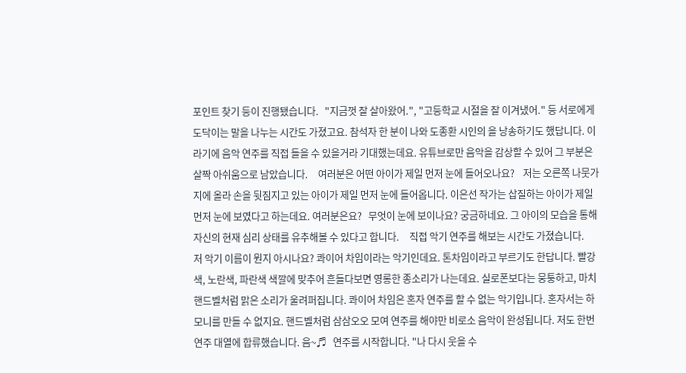포인트 찾기 등이 진행됐습니다.   "지금껏 잘 살아왔어.", "고등학교 시절을 잘 이겨냈어." 등 서로에게 도닥이는 말을 나누는 시간도 가졌고요. 참석자 한 분이 나와 도종환 시인의 을 낭송하기도 했답니다. 이라기에 음악 연주를 직접 들을 수 있을거라 기대했는데요. 유튜브로만 음악을 감상할 수 있어 그 부분은 살짝 아쉬움으로 남았습니다.     여러분은 어떤 아이가 제일 먼저 눈에 들어오나요?    저는 오른쪽 나뭇가지에 올라 손을 뒷짐지고 있는 아이가 제일 먼저 눈에 들어옵니다. 이은선 작가는 삽질하는 아이가 제일 먼저 눈에 보였다고 하는데요. 여러분은요?   무엇이 눈에 보이나요? 궁금하네요. 그 아이의 모습을 통해 자신의 현재 심리 상태를 유추해볼 수 있다고 합니다.     직접 악기 연주를 해보는 시간도 가졌습니다.    저 악기 이름이 뭔지 아시나요? 콰이어 차임이라는 악기인데요. 톤차임이라고 부르기도 한답니다. 빨강색, 노란색, 파란색 색깔에 맞추어 흔들다보면 영롱한 종소리가 나는데요. 실로폰보다는 뭉퉁하고, 마치 핸드벨처럼 맑은 소리가 울려퍼집니다. 콰이어 차임은 혼자 연주를 할 수 없는 악기입니다. 혼자서는 하모니를 만들 수 없지요. 핸드벨처럼 삼삼오오 모여 연주를 해야만 비로소 음악이 완성됩니다. 저도 한번 연주 대열에 합류했습니다. 음~♬   연주를 시작합니다. "나 다시 웃을 수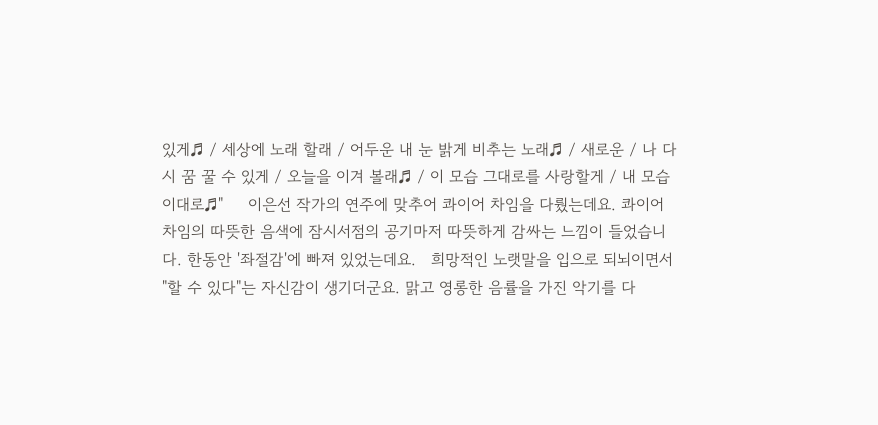있게♬ / 세상에 노래 할래 / 어두운 내 눈 밝게 비추는 노래♬ / 새로운 / 나 다시 꿈 꿀 수 있게 / 오늘을 이겨 볼래♬ / 이 모습 그대로를 사랑할게 / 내 모습 이대로♬"     이은선 작가의 연주에 맞추어 콰이어 차임을 다뤘는데요. 콰이어 차임의 따뜻한 음색에 잠시서점의 공기마저 따뜻하게 감싸는 느낌이 들었습니다. 한동안 '좌절감'에 빠져 있었는데요.   희망적인 노랫말을 입으로 되뇌이면서 "할 수 있다"는 자신감이 생기더군요. 맑고 영롱한 음률을 가진 악기를 다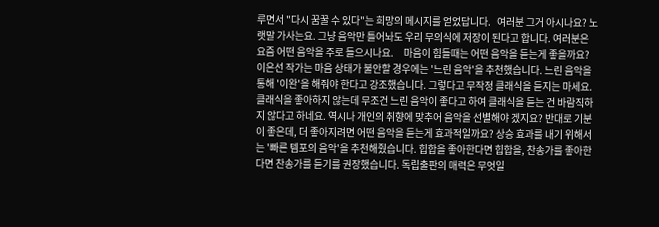루면서 "다시 꿈꿀 수 있다"는 희망의 메시지를 얻었답니다.   여러분 그거 아시나요? 노랫말 가사는요. 그냥 음악만 틀어놔도 우리 무의식에 저장이 된다고 합니다. 여러분은 요즘 어떤 음악을 주로 들으시나요.     마음이 힘들때는 어떤 음악을 듣는게 좋을까요? 이은선 작가는 마음 상태가 불안할 경우에는 '느린 음악'을 추천했습니다. 느린 음악을 통해 '이완'을 해줘야 한다고 강조했습니다. 그렇다고 무작정 클래식을 듣지는 마세요. 클래식을 좋아하지 않는데 무조건 느린 음악이 좋다고 하여 클래식을 듣는 건 바람직하지 않다고 하네요. 역시나 개인의 취향에 맞추어 음악을 선별해야 겠지요? 반대로 기분이 좋은데, 더 좋아지려면 어떤 음악을 듣는게 효과적일까요? 상승 효과를 내기 위해서는 '빠른 템포의 음악'을 추천해줬습니다. 힙합을 좋아한다면 힙합을, 찬송가를 좋아한다면 찬송가를 듣기를 권장했습니다. 독립출판의 매력은 무엇일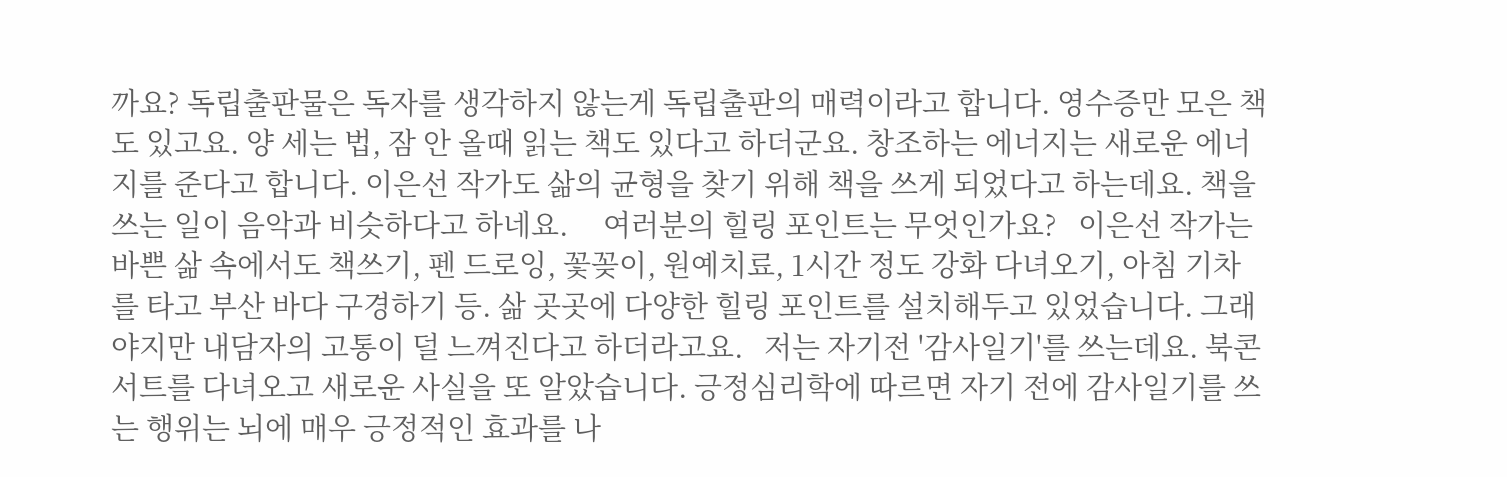까요? 독립출판물은 독자를 생각하지 않는게 독립출판의 매력이라고 합니다. 영수증만 모은 책도 있고요. 양 세는 법, 잠 안 올때 읽는 책도 있다고 하더군요. 창조하는 에너지는 새로운 에너지를 준다고 합니다. 이은선 작가도 삶의 균형을 찾기 위해 책을 쓰게 되었다고 하는데요. 책을 쓰는 일이 음악과 비슷하다고 하네요.     여러분의 힐링 포인트는 무엇인가요?   이은선 작가는 바쁜 삶 속에서도 책쓰기, 펜 드로잉, 꽃꽂이, 원예치료, 1시간 정도 강화 다녀오기, 아침 기차를 타고 부산 바다 구경하기 등. 삶 곳곳에 다양한 힐링 포인트를 설치해두고 있었습니다. 그래야지만 내담자의 고통이 덜 느껴진다고 하더라고요.   저는 자기전 '감사일기'를 쓰는데요. 북콘서트를 다녀오고 새로운 사실을 또 알았습니다. 긍정심리학에 따르면 자기 전에 감사일기를 쓰는 행위는 뇌에 매우 긍정적인 효과를 나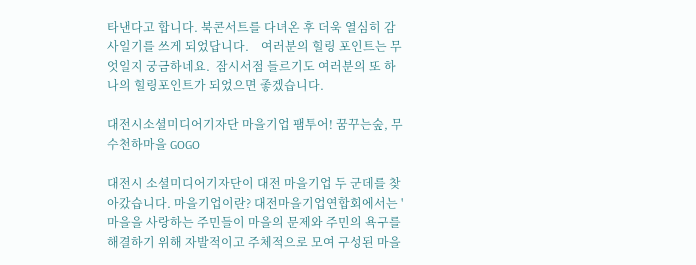타낸다고 합니다. 북콘서트를 다녀온 후 더욱 열심히 감사일기를 쓰게 되었답니다.    여러분의 힐링 포인트는 무엇일지 궁금하네요.  잠시서점 들르기도 여러분의 또 하나의 힐링포인트가 되었으면 좋겠습니다.

대전시소셜미디어기자단 마을기업 팸투어! 꿈꾸는숲, 무수천하마을 GOGO

대전시 소셜미디어기자단이 대전 마을기업 두 군데를 찾아갔습니다. 마을기업이란? 대전마을기업연합회에서는 '마을을 사랑하는 주민들이 마을의 문제와 주민의 욕구를 해결하기 위해 자발적이고 주체적으로 모여 구성된 마을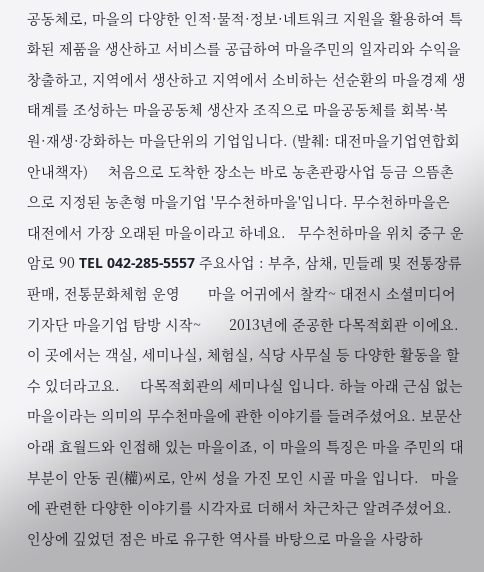공동체로, 마을의 다양한 인적·물적·정보·네트워크 지원을 활용하여 특화된 제품을 생산하고 서비스를 공급하여 마을주민의 일자리와 수익을 창출하고, 지역에서 생산하고 지역에서 소비하는 선순환의 마을경제 생태계를 조성하는 마을공동체 생산자 조직으로 마을공동체를 회복·복원·재생·강화하는 마을단위의 기업입니다. (발췌: 대전마을기업연합회 안내책자)     처음으로 도착한 장소는 바로 농촌관광사업 등금 으뜸촌으로 지정된 농촌형 마을기업 '무수천하마을'입니다. 무수천하마을은 대전에서 가장 오래된 마을이라고 하네요.   무수천하마을 위치 중구 운암로 90 TEL 042-285-5557 주요사업 : 부추, 삼채, 민들레 및 전통장류 판매, 전통문화체험 운영       마을 어귀에서 찰칵~ 대전시 소셜미디어기자단 마을기업 탐방 시작~       2013년에 준공한 다목적회관 이에요. 이 곳에서는 객실, 세미나실, 체험실, 식당 사무실 등 다양한 활동을 할 수 있더라고요.     다목적회관의 세미나실 입니다. 하늘 아래 근심 없는 마을이라는 의미의 무수천마을에 관한 이야기를 들려주셨어요. 보문산 아래 효월드와 인접해 있는 마을이죠, 이 마을의 특징은 마을 주민의 대부분이 안동 권(權)씨로, 안씨 성을 가진 모인 시골 마을 입니다.   마을에 관련한 다양한 이야기를 시각자료 더해서 차근차근 알려주셨어요. 인상에 깊었던 점은 바로 유구한 역사를 바탕으로 마을을 사랑하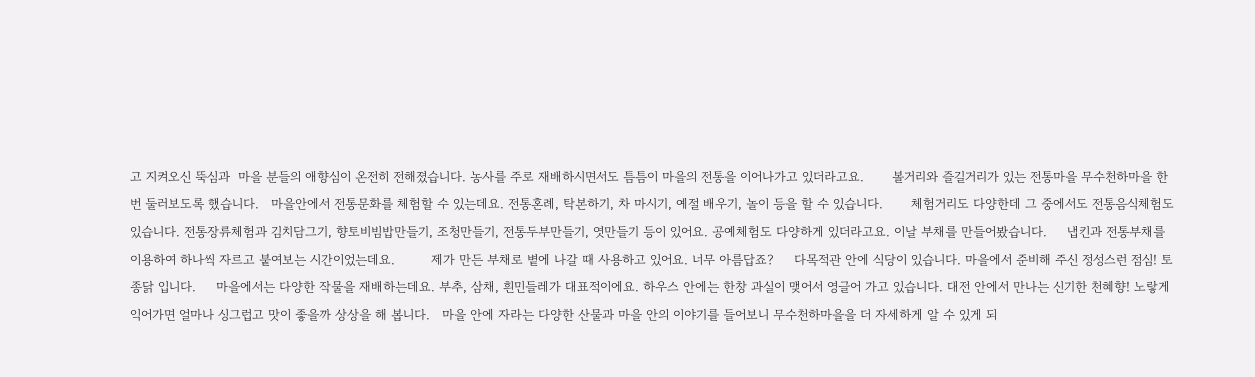고 지켜오신 뚝심과  마을 분들의 애향심이 온전히 전해졌습니다. 농사를 주로 재배하시면서도 틈틈이 마을의 전통을 이어나가고 있더라고요.       볼거리와 즐길거리가 있는 전통마을 무수천하마을 한번 둘러보도록 했습니다.   마을안에서 전통문화를 체험할 수 있는데요. 전통혼례, 탁본하기, 차 마시기, 예절 배우기, 놀이 등을 할 수 있습니다.       체험거리도 다양한데 그 중에서도 전통음식체험도 있습니다. 전통장류체험과 김치담그기, 향토비빔밥만들기, 조청만들기, 전통두부만들기, 엿만들기 등이 있어요. 공예체험도 다양하게 있더라고요. 이날 부채를 만들어봤습니다.     냅킨과 전통부채를 이용하여 하나씩 자르고 붙여보는 시간이었는데요.         제가 만든 부채로 볕에 나갈 때 사용하고 있어요. 너무 아름답죠?     다목적관 안에 식당이 있습니다. 마을에서 준비해 주신 정성스런 점심! 토종닭 입니다.     마을에서는 다양한 작물을 재배하는데요. 부추, 삼채, 흰민들레가 대표적이에요. 하우스 안에는 한창 과실이 맺어서 영글어 가고 있습니다. 대전 안에서 만나는 신기한 천혜향! 노랗게 익어가면 얼마나 싱그럽고 맛이 좋을까 상상을 해 봅니다.   마을 안에 자라는 다양한 산물과 마을 안의 이야기를 들어보니 무수천하마을을 더 자세하게 알 수 있게 되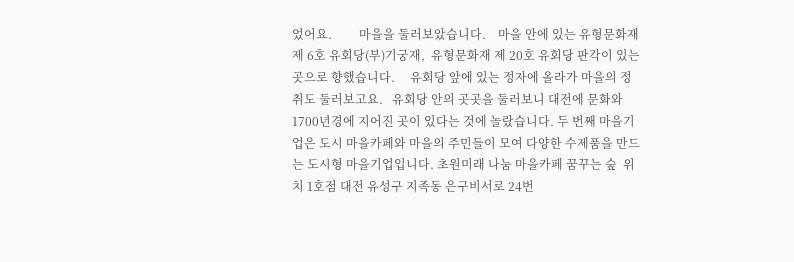었어요.         마을을 둘러보았습니다.    마을 안에 있는 유형문화재 제 6호 유회당(부)기궁재,  유형문화재 제 20호 유회당 판각이 있는 곳으로 향했습니다.     유회당 앞에 있는 정자에 올라가 마을의 정취도 둘러보고요.   유회당 안의 곳곳을 둘러보니 대전에 문화와 1700년경에 지어진 곳이 있다는 것에 놀랐습니다. 두 번째 마을기업은 도시 마을카페와 마을의 주민들이 모여 다양한 수제품을 만드는 도시형 마을기업입니다. 초원미래 나눔 마을카페 꿈꾸는 숲  위치 1호점 대전 유성구 지족동 은구비서로 24번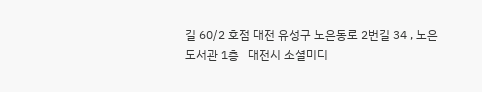길 60/2 호점 대전 유성구 노은동로 2번길 34 , 노은도서관 1층   대전시 소셜미디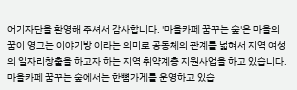어기자단을 환영해 주셔서 감사합니다. '마을카페 꿈꾸는 숲'은 마을의 꿈이 영그는 이야기방 이라는 의미로 공동체의 관계를 넓혀서 지역 여성의 일자리창출을 하고자 하는 지역 취약계층 지원사업을 하고 있습니다.       마을카페 꿈꾸는 숲에서는 한뼘가게를 운영하고 있습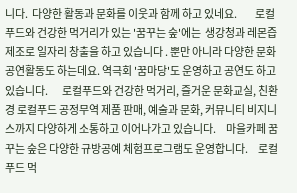니다.  다양한 활동과 문화를 이웃과 함께 하고 있네요.         로컬푸드와 건강한 먹거리가 있는 '꿈꾸는 숲'에는  생강청과 레몬즙 제조로 일자리 창출을 하고 있습니다 . 뿐만 아니라 다양한 문화 공연활동도 하는데요. 역극회 '꿈마당'도 운영하고 공연도 하고 있습니다.       로컬푸드와 건강한 먹거리, 즐거운 문화교실, 친환경 로컬푸드 공정무역 제품 판매, 예술과 문화, 커뮤니티 비지니스까지 다양하게 소통하고 이어나가고 있습니다.     마을카페 꿈꾸는 숲은 다양한 규방공예 체험프로그램도 운영합니다.     로컬푸드 먹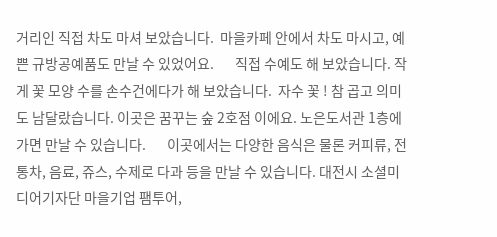거리인 직접 차도 마셔 보았습니다.  마을카페 안에서 차도 마시고, 예쁜 규방공예품도 만날 수 있었어요.       직접 수예도 해 보았습니다. 작게 꽃 모양 수를 손수건에다가 해 보았습니다.  자수 꽃 ! 참 곱고 의미도 남달랐습니다. 이곳은 꿈꾸는 숲 2호점 이에요. 노은도서관 1층에 가면 만날 수 있습니다.       이곳에서는 다양한 음식은 물론 커피류, 전통차, 음료, 쥬스, 수제로 다과 등을 만날 수 있습니다. 대전시 소셜미디어기자단 마을기업 팸투어,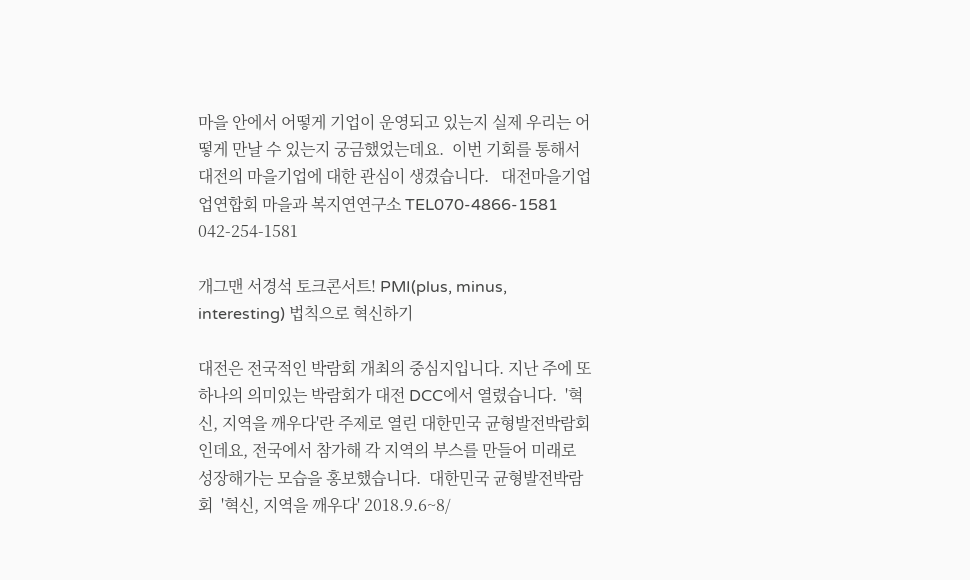마을 안에서 어떻게 기업이 운영되고 있는지 실제 우리는 어떻게 만날 수 있는지 궁금했었는데요.  이번 기회를 통해서 대전의 마을기업에 대한 관심이 생겼습니다.   대전마을기업업연합회 마을과 복지연연구소 TEL070-4866-1581 042-254-1581

개그맨 서경석 토크콘서트! PMI(plus, minus, interesting) 법칙으로 혁신하기

대전은 전국적인 박람회 개최의 중심지입니다. 지난 주에 또 하나의 의미있는 박람회가 대전 DCC에서 열렸습니다.  '혁신, 지역을 깨우다'란 주제로 열린 대한민국 균형발전박람회인데요, 전국에서 참가해 각 지역의 부스를 만들어 미래로 성장해가는 모습을 홍보했습니다.  대한민국 균형발전박람회  '혁신, 지역을 깨우다' 2018.9.6~8/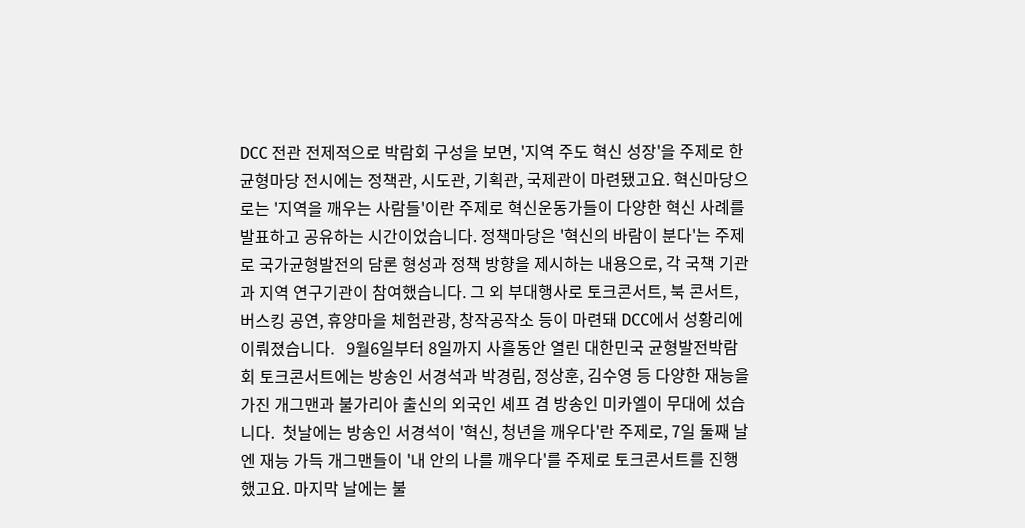DCC 전관 전제적으로 박람회 구성을 보면, '지역 주도 혁신 성장'을 주제로 한 균형마당 전시에는 정책관, 시도관, 기획관, 국제관이 마련됐고요. 혁신마당으로는 '지역을 깨우는 사람들'이란 주제로 혁신운동가들이 다양한 혁신 사례를 발표하고 공유하는 시간이었습니다. 정책마당은 '혁신의 바람이 분다'는 주제로 국가균형발전의 담론 형성과 정책 방향을 제시하는 내용으로, 각 국책 기관과 지역 연구기관이 참여했습니다. 그 외 부대행사로 토크콘서트, 북 콘서트, 버스킹 공연, 휴양마을 체험관광, 창작공작소 등이 마련돼 DCC에서 성황리에 이뤄졌습니다.   9월6일부터 8일까지 사흘동안 열린 대한민국 균형발전박람회 토크콘서트에는 방송인 서경석과 박경림, 정상훈, 김수영 등 다양한 재능을 가진 개그맨과 불가리아 출신의 외국인 셰프 겸 방송인 미카엘이 무대에 섰습니다.  첫날에는 방송인 서경석이 '혁신, 청년을 깨우다'란 주제로, 7일 둘째 날엔 재능 가득 개그맨들이 '내 안의 나를 깨우다'를 주제로 토크콘서트를 진행했고요. 마지막 날에는 불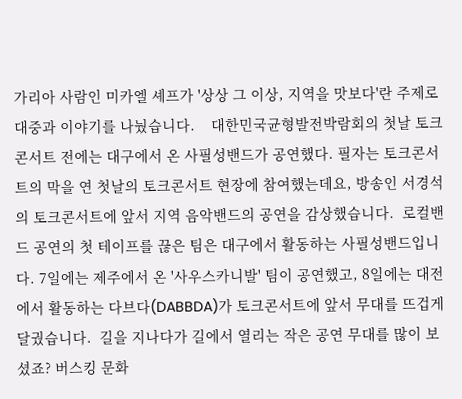가리아 사람인 미카엘 셰프가 '상상 그 이상, 지역을 맛보다'란 주제로 대중과 이야기를 나눴습니다.    대한민국균형발전박람회의 첫날 토크콘서트 전에는 대구에서 온 사필성밴드가 공연했다. 필자는 토크콘서트의 막을 연 첫날의 토크콘서트 현장에 참여했는데요, 방송인 서경석의 토크콘서트에 앞서 지역 음악밴드의 공연을 감상했습니다.  로컬밴드 공연의 첫 테이프를 끊은 팀은 대구에서 활동하는 사필성밴드입니다. 7일에는 제주에서 온 '사우스카니발' 팀이 공연했고, 8일에는 대전에서 활동하는 다브다(DABBDA)가 토크콘서트에 앞서 무대를 뜨겁게 달궜습니다.  길을 지나다가 길에서 열리는 작은 공연 무대를 많이 보셨죠? 버스킹 문화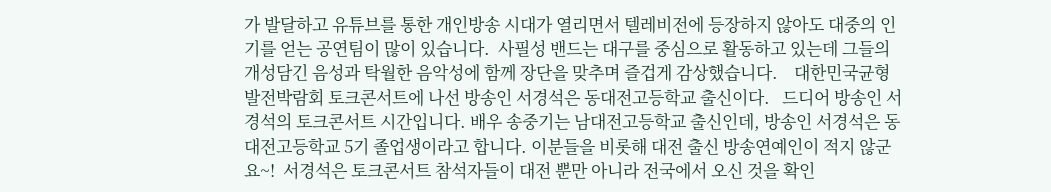가 발달하고 유튜브를 통한 개인방송 시대가 열리면서 텔레비전에 등장하지 않아도 대중의 인기를 얻는 공연팀이 많이 있습니다.  사필성 밴드는 대구를 중심으로 활동하고 있는데 그들의 개성담긴 음성과 탁월한 음악성에 함께 장단을 맞추며 즐겁게 감상했습니다.    대한민국균형발전박람회 토크콘서트에 나선 방송인 서경석은 동대전고등학교 출신이다.   드디어 방송인 서경석의 토크콘서트 시간입니다. 배우 송중기는 남대전고등학교 출신인데, 방송인 서경석은 동대전고등학교 5기 졸업생이라고 합니다. 이분들을 비롯해 대전 출신 방송연예인이 적지 않군요~!  서경석은 토크콘서트 참석자들이 대전 뿐만 아니라 전국에서 오신 것을 확인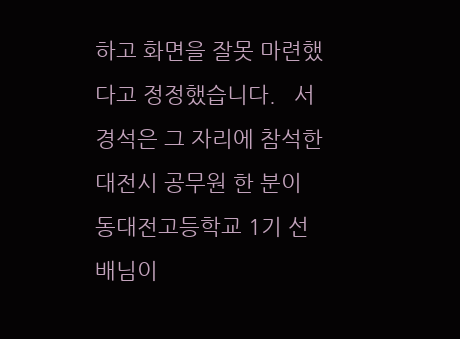하고 화면을 잘못 마련했다고 정정했습니다.   서경석은 그 자리에 참석한 대전시 공무원 한 분이 동대전고등학교 1기 선배님이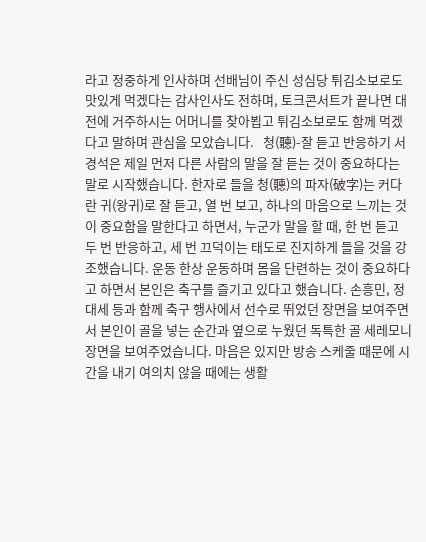라고 정중하게 인사하며 선배님이 주신 성심당 튀김소보로도 맛있게 먹겠다는 감사인사도 전하며, 토크콘서트가 끝나면 대전에 거주하시는 어머니를 찾아뵙고 튀김소보로도 함께 먹겠다고 말하며 관심을 모았습니다.   청(聽)-잘 듣고 반응하기 서경석은 제일 먼저 다른 사람의 말을 잘 듣는 것이 중요하다는 말로 시작했습니다. 한자로 들을 청(聽)의 파자(破字)는 커다란 귀(왕귀)로 잘 듣고, 열 번 보고, 하나의 마음으로 느끼는 것이 중요함을 말한다고 하면서, 누군가 말을 할 때, 한 번 듣고 두 번 반응하고, 세 번 끄덕이는 태도로 진지하게 들을 것을 강조했습니다. 운동 한상 운동하며 몸을 단련하는 것이 중요하다고 하면서 본인은 축구를 즐기고 있다고 했습니다. 손흥민, 정대세 등과 함께 축구 행사에서 선수로 뛰었던 장면을 보여주면서 본인이 골을 넣는 순간과 옆으로 누웠던 독특한 골 세레모니 장면을 보여주었습니다. 마음은 있지만 방송 스케줄 때문에 시간을 내기 여의치 않을 때에는 생활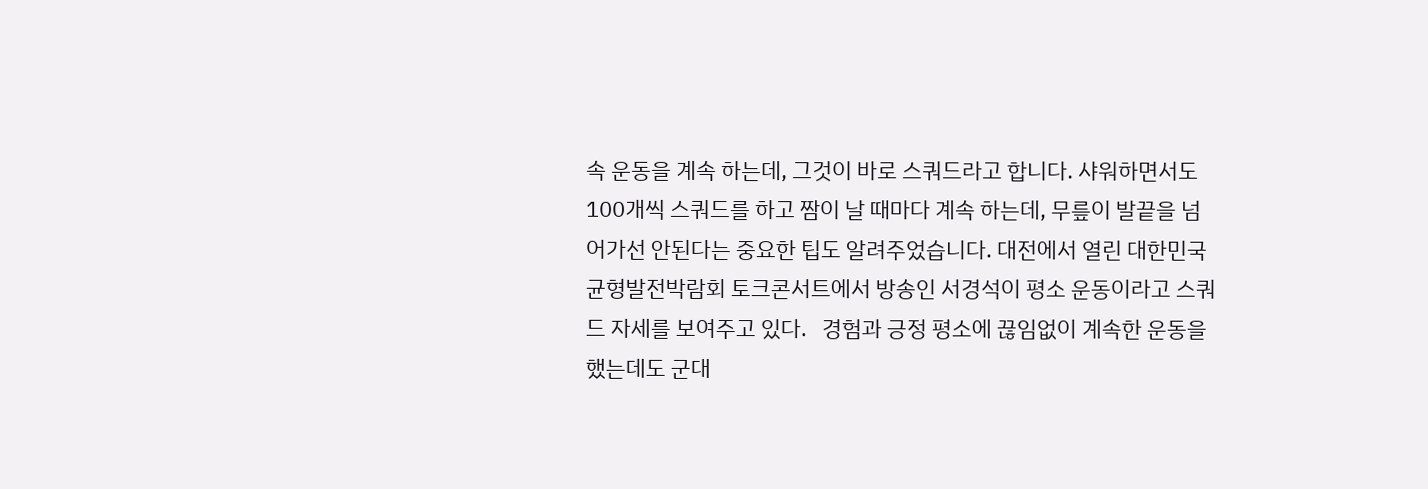속 운동을 계속 하는데, 그것이 바로 스쿼드라고 합니다. 샤워하면서도 100개씩 스쿼드를 하고 짬이 날 때마다 계속 하는데, 무릎이 발끝을 넘어가선 안된다는 중요한 팁도 알려주었습니다. 대전에서 열린 대한민국균형발전박람회 토크콘서트에서 방송인 서경석이 평소 운동이라고 스쿼드 자세를 보여주고 있다.   경험과 긍정 평소에 끊임없이 계속한 운동을 했는데도 군대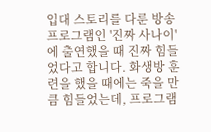입대 스토리를 다룬 방송 프로그램인 '진짜 사나이'에 출연했을 때 진짜 힘들었다고 합니다. 화생방 훈련을 했을 때에는 죽을 만큼 힘들었는데, 프로그램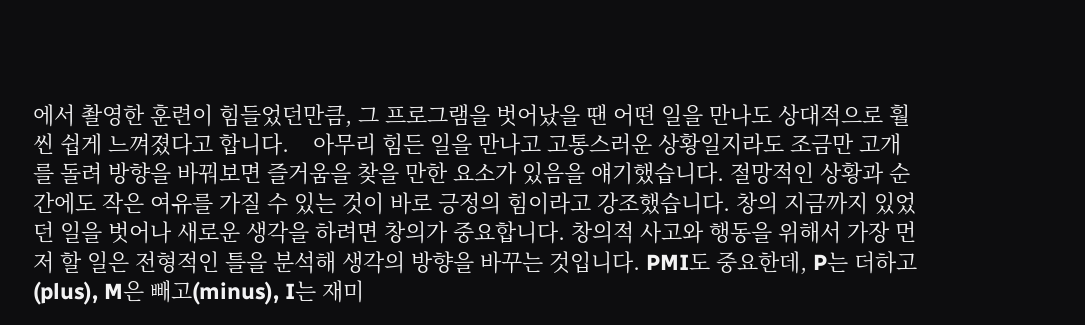에서 촬영한 훈련이 힘들었던만큼, 그 프로그램을 벗어났을 땐 어떤 일을 만나도 상대적으로 훨씬 쉽게 느껴졌다고 합니다.    아무리 힘든 일을 만나고 고통스러운 상황일지라도 조금만 고개를 돌려 방향을 바꿔보면 즐거움을 찾을 만한 요소가 있음을 얘기했습니다. 절망적인 상황과 순간에도 작은 여유를 가질 수 있는 것이 바로 긍정의 힘이라고 강조했습니다. 창의 지금까지 있었던 일을 벗어나 새로운 생각을 하려면 창의가 중요합니다. 창의적 사고와 행동을 위해서 가장 먼저 할 일은 전형적인 틀을 분석해 생각의 방향을 바꾸는 것입니다. PMI도 중요한데, P는 더하고(plus), M은 빼고(minus), I는 재미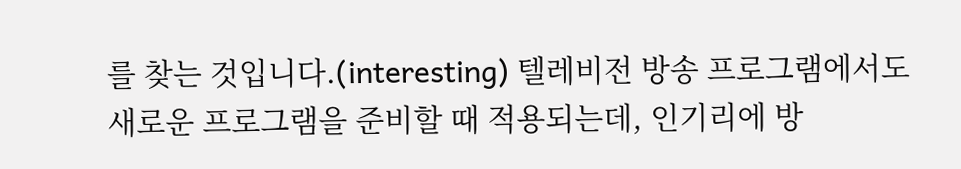를 찾는 것입니다.(interesting) 텔레비전 방송 프로그램에서도 새로운 프로그램을 준비할 때 적용되는데, 인기리에 방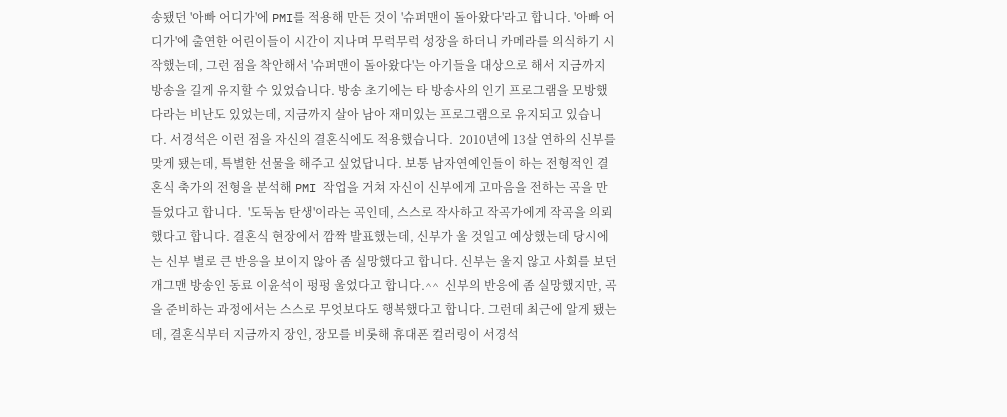송됐던 '아빠 어디가'에 PMI를 적용해 만든 것이 '슈퍼맨이 돌아왔다'라고 합니다. '아빠 어디가'에 출연한 어린이들이 시간이 지나며 무럭무럭 성장을 하더니 카메라를 의식하기 시작했는데, 그런 점을 착안해서 '슈퍼맨이 돌아왔다'는 아기들을 대상으로 해서 지금까지 방송을 길게 유지할 수 있었습니다. 방송 초기에는 타 방송사의 인기 프로그램을 모방했다라는 비난도 있었는데, 지금까지 살아 남아 재미있는 프로그램으로 유지되고 있습니다. 서경석은 이런 점을 자신의 결혼식에도 적용했습니다.  2010년에 13살 연하의 신부를 맞게 됐는데, 특별한 선물을 해주고 싶었답니다. 보통 남자연예인들이 하는 전형적인 결혼식 축가의 전형을 분석해 PMI 작업을 거쳐 자신이 신부에게 고마음을 전하는 곡을 만들었다고 합니다.  '도둑놈 탄생'이라는 곡인데, 스스로 작사하고 작곡가에게 작곡을 의뢰했다고 합니다. 결혼식 현장에서 깜짝 발표했는데, 신부가 울 것일고 예상했는데 당시에는 신부 별로 큰 반응을 보이지 않아 좀 실망했다고 합니다. 신부는 울지 않고 사회를 보던 개그맨 방송인 동료 이윤석이 펑펑 울었다고 합니다.^^  신부의 반응에 좀 실망했지만, 곡을 준비하는 과정에서는 스스로 무엇보다도 행복했다고 합니다. 그런데 최근에 알게 됐는데, 결혼식부터 지금까지 장인, 장모를 비롯해 휴대폰 컬러링이 서경석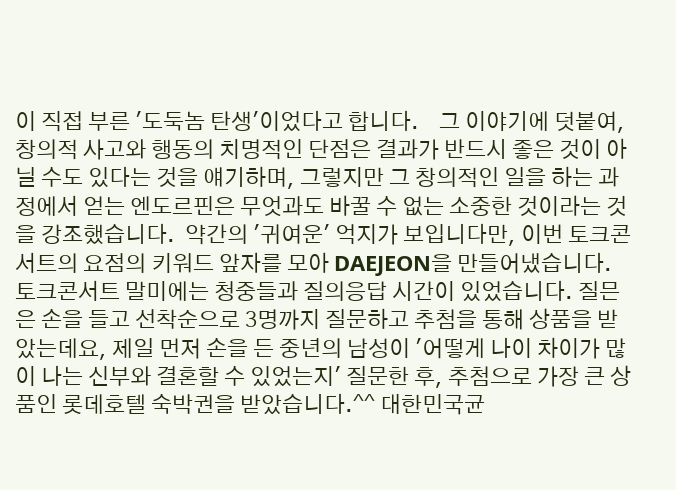이 직접 부른 '도둑놈 탄생'이었다고 합니다.    그 이야기에 덧붙여, 창의적 사고와 행동의 치명적인 단점은 결과가 반드시 좋은 것이 아닐 수도 있다는 것을 얘기하며, 그렇지만 그 창의적인 일을 하는 과정에서 얻는 엔도르핀은 무엇과도 바꿀 수 없는 소중한 것이라는 것을 강조했습니다.  약간의 '귀여운' 억지가 보입니다만, 이번 토크콘서트의 요점의 키워드 앞자를 모아 DAEJEON을 만들어냈습니다.   토크콘서트 말미에는 청중들과 질의응답 시간이 있었습니다. 질믄은 손을 들고 선착순으로 3명까지 질문하고 추첨을 통해 상품을 받았는데요, 제일 먼저 손을 든 중년의 남성이 '어떻게 나이 차이가 많이 나는 신부와 결혼할 수 있었는지' 질문한 후, 추첨으로 가장 큰 상품인 롯데호텔 숙박권을 받았습니다.^^ 대한민국균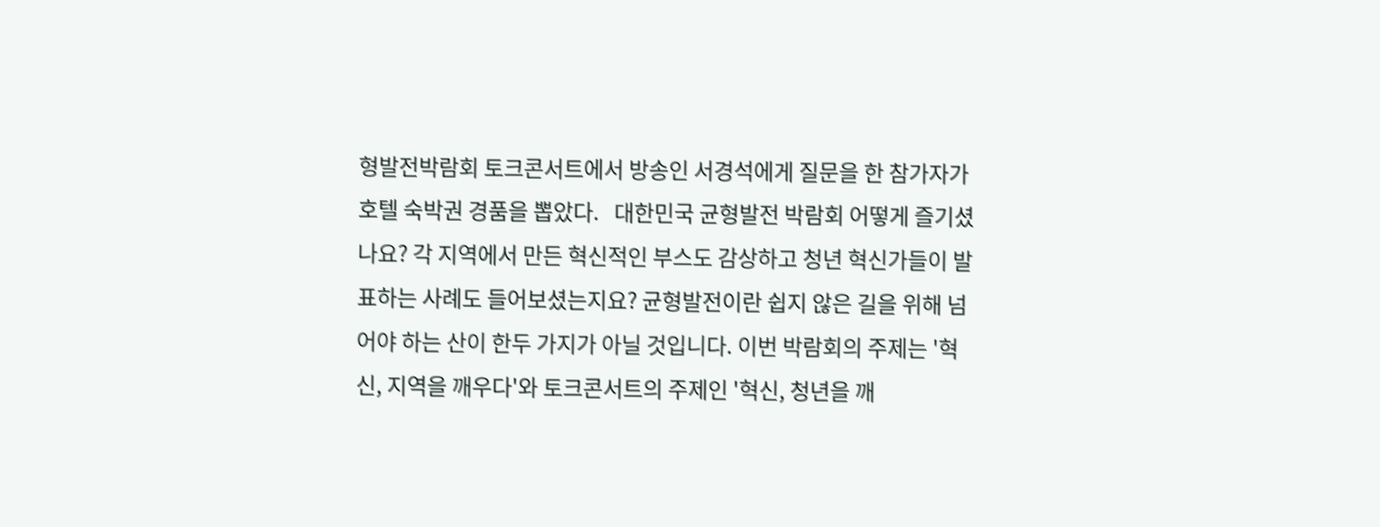형발전박람회 토크콘서트에서 방송인 서경석에게 질문을 한 참가자가 호텔 숙박권 경품을 뽑았다.   대한민국 균형발전 박람회 어떻게 즐기셨나요? 각 지역에서 만든 혁신적인 부스도 감상하고 청년 혁신가들이 발표하는 사례도 들어보셨는지요? 균형발전이란 쉽지 않은 길을 위해 넘어야 하는 산이 한두 가지가 아닐 것입니다. 이번 박람회의 주제는 '혁신, 지역을 깨우다'와 토크콘서트의 주제인 '혁신, 청년을 깨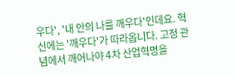우다', '내 안의 나를 깨우다'인데요. 혁신에는 '깨우다'가 따라옵니다. 고정 관념에서 깨어나야 4차 산업혁명을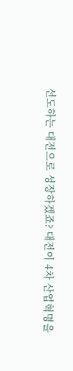선도하는 대전으로 성장하겠죠? 대전이 4차 산업혁명을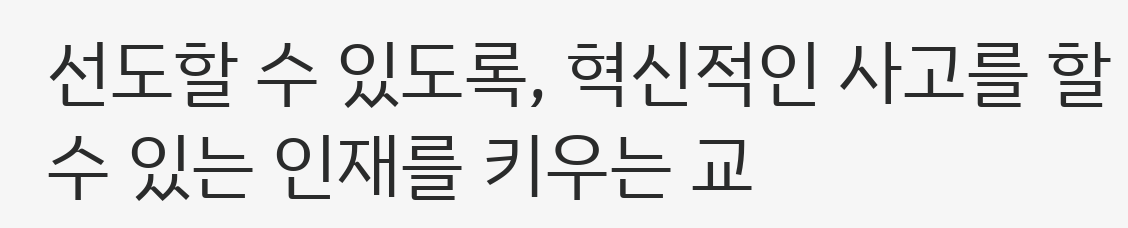선도할 수 있도록, 혁신적인 사고를 할 수 있는 인재를 키우는 교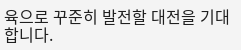육으로 꾸준히 발전할 대전을 기대합니다.